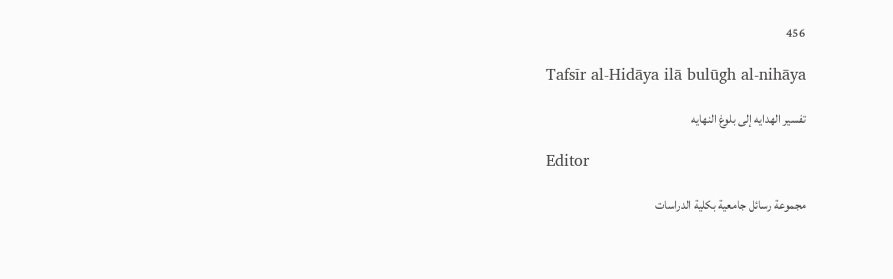456

Tafsīr al-Hidāya ilā bulūgh al-nihāya

تفسير الهدايه إلى بلوغ النهايه

Editor

مجموعة رسائل جامعية بكلية الدراسات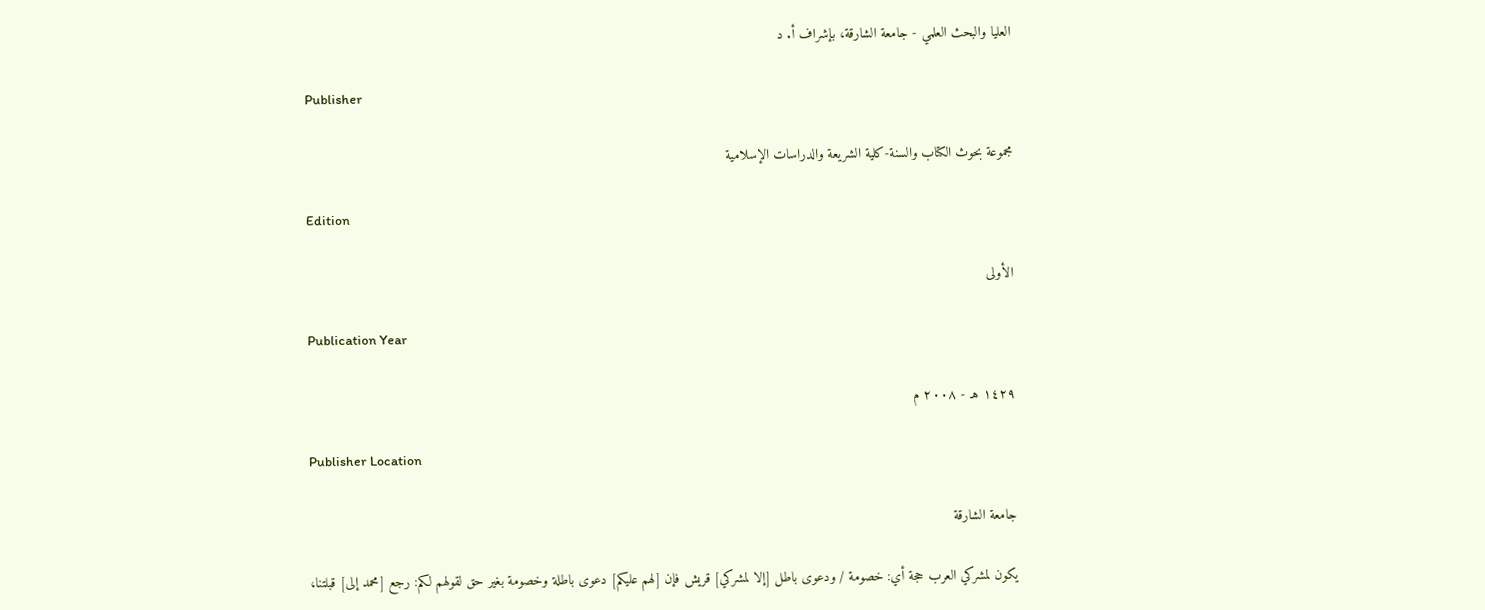العليا والبحث العلمي - جامعة الشارقة، بإشراف أ. د

Publisher

مجموعة بحوث الكتاب والسنة-كلية الشريعة والدراسات الإسلامية

Edition

الأولى

Publication Year

١٤٢٩ هـ - ٢٠٠٨ م

Publisher Location

جامعة الشارقة

يكون لمشركي العرب حجة أي: خصومة / ودعوى باطل [إلا لمشركي] قريش فإن [لهم عليكم] دعوى باطلة وخصومة بغير حق لقولهم لكم: رجع [محمد إلى] قبلتنا،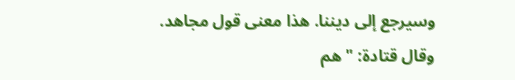وسيرجع إلى ديننا. هذا معنى قول مجاهد.
وقال قتادة: " هم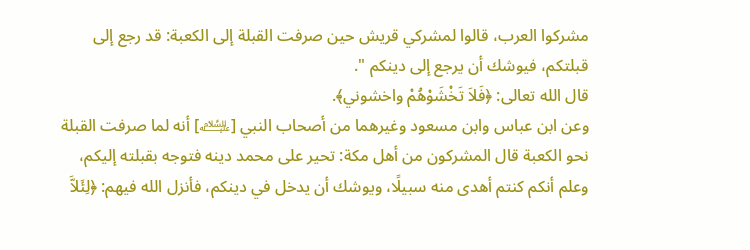مشركوا العرب، قالوا لمشركي قريش حين صرفت القبلة إلى الكعبة: قد رجع إلى قبلتكم، فيوشك أن يرجع إلى دينكم ".
قال الله تعالى: ﴿فَلاَ تَخْشَوْهُمْ واخشوني﴾.
وعن ابن عباس وابن مسعود وغيرهما من أصحاب النبي [﵇] أنه لما صرفت القبلة نحو الكعبة قال المشركون من أهل مكة: تحير على محمد دينه فتوجه بقبلته إليكم، وعلم أنكم كنتم أهدى منه سبيلًا، ويوشك أن يدخل في دينكم، فأنزل الله فيهم: ﴿لِئَلاَّ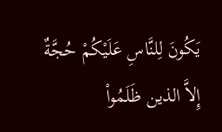يَكُونَ لِلنَّاسِ عَلَيْكُمْ حُجَّةٌ إِلاَّ الذين ظَلَمُواْ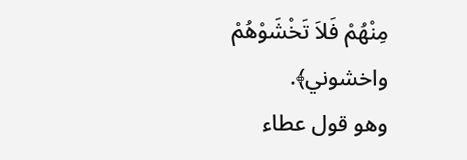مِنْهُمْ فَلاَ تَخْشَوْهُمْ واخشوني﴾.
وهو قول عطاء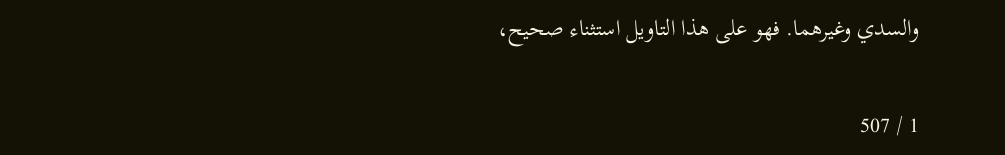والسدي وغيرهما. فهو على هذا التاويل استثناء صحيح،

1 / 507